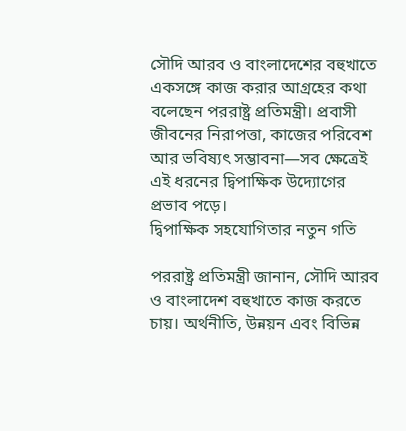সৌদি আরব ও বাংলাদেশের বহুখাতে একসঙ্গে কাজ করার আগ্রহের কথা বলেছেন পররাষ্ট্র প্রতিমন্ত্রী। প্রবাসী জীবনের নিরাপত্তা, কাজের পরিবেশ আর ভবিষ্যৎ সম্ভাবনা—সব ক্ষেত্রেই এই ধরনের দ্বিপাক্ষিক উদ্যোগের প্রভাব পড়ে।
দ্বিপাক্ষিক সহযোগিতার নতুন গতি

পররাষ্ট্র প্রতিমন্ত্রী জানান, সৌদি আরব ও বাংলাদেশ বহুখাতে কাজ করতে চায়। অর্থনীতি, উন্নয়ন এবং বিভিন্ন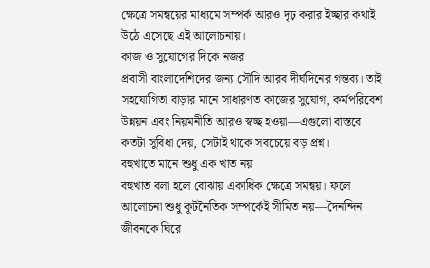ক্ষেত্রে সমন্বয়ের মাধ্যমে সম্পর্ক আরও দৃঢ় করার ইচ্ছার কথাই উঠে এসেছে এই আলোচনায়।
কাজ ও সুযোগের দিকে নজর
প্রবাসী বাংলাদেশিদের জন্য সৌদি আরব দীর্ঘদিনের গন্তব্য। তাই সহযোগিতা বাড়ার মানে সাধারণত কাজের সুযোগ, কর্মপরিবেশ উন্নয়ন এবং নিয়মনীতি আরও স্বচ্ছ হওয়া—এগুলো বাস্তবে কতটা সুবিধা দেয়, সেটাই থাকে সবচেয়ে বড় প্রশ্ন।
বহুখাতে মানে শুধু এক খাত নয়
বহুখাত বলা হলে বোঝায় একাধিক ক্ষেত্রে সমন্বয়। ফলে আলোচনা শুধু কূটনৈতিক সম্পর্কেই সীমিত নয়—দৈনন্দিন জীবনকে ঘিরে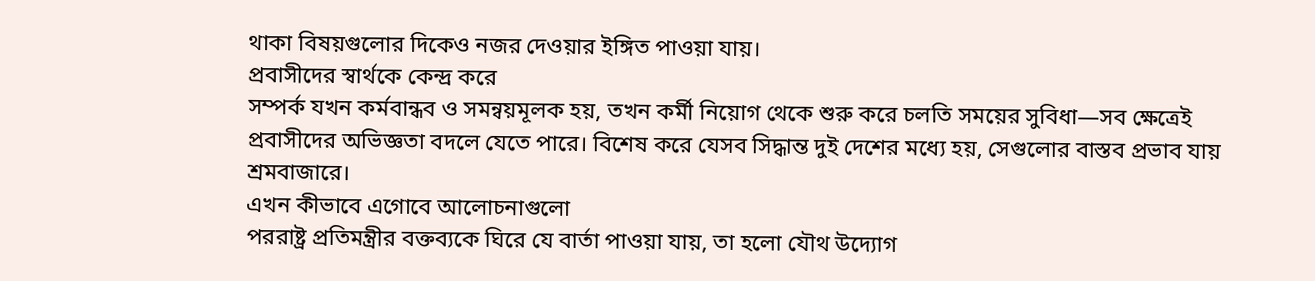থাকা বিষয়গুলোর দিকেও নজর দেওয়ার ইঙ্গিত পাওয়া যায়।
প্রবাসীদের স্বার্থকে কেন্দ্র করে
সম্পর্ক যখন কর্মবান্ধব ও সমন্বয়মূলক হয়, তখন কর্মী নিয়োগ থেকে শুরু করে চলতি সময়ের সুবিধা—সব ক্ষেত্রেই প্রবাসীদের অভিজ্ঞতা বদলে যেতে পারে। বিশেষ করে যেসব সিদ্ধান্ত দুই দেশের মধ্যে হয়, সেগুলোর বাস্তব প্রভাব যায় শ্রমবাজারে।
এখন কীভাবে এগোবে আলোচনাগুলো
পররাষ্ট্র প্রতিমন্ত্রীর বক্তব্যকে ঘিরে যে বার্তা পাওয়া যায়, তা হলো যৌথ উদ্যোগ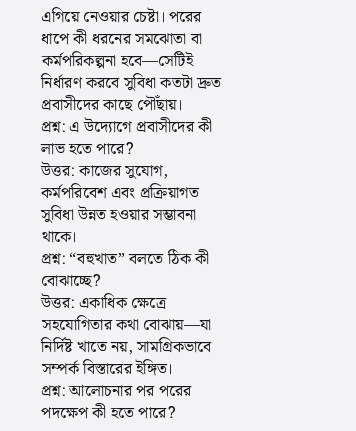এগিয়ে নেওয়ার চেষ্টা। পরের ধাপে কী ধরনের সমঝোতা বা কর্মপরিকল্পনা হবে—সেটিই নির্ধারণ করবে সুবিধা কতটা দ্রুত প্রবাসীদের কাছে পৌঁছায়।
প্রশ্ন: এ উদ্যোগে প্রবাসীদের কী লাভ হতে পারে?
উত্তর: কাজের সুযোগ, কর্মপরিবেশ এবং প্রক্রিয়াগত সুবিধা উন্নত হওয়ার সম্ভাবনা থাকে।
প্রশ্ন: “বহুখাত” বলতে ঠিক কী বোঝাচ্ছে?
উত্তর: একাধিক ক্ষেত্রে সহযোগিতার কথা বোঝায়—যা নির্দিষ্ট খাতে নয়, সামগ্রিকভাবে সম্পর্ক বিস্তারের ইঙ্গিত।
প্রশ্ন: আলোচনার পর পরের পদক্ষেপ কী হতে পারে?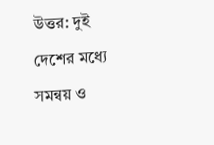উত্তর: দুই দেশের মধ্যে সমন্বয় ও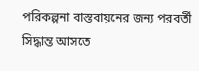পরিকল্পনা বাস্তবায়নের জন্য পরবর্তী সিদ্ধান্ত আসতে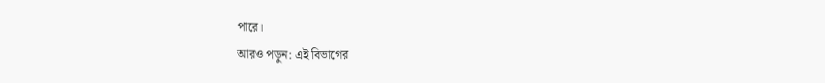পারে।
আরও পড়ুন: এই বিভাগের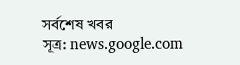সর্বশেষ খবর
সূত্র: news.google.com